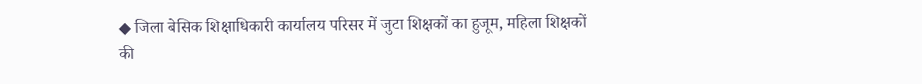◆ जिला बेसिक शिक्षाधिकारी कार्यालय परिसर में जुटा शिक्षकों का हुजूम, महिला शिक्षकों की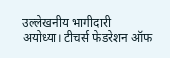उल्लेखनीय भागीदारी
अयोध्या। टीचर्स फेडरेशन ऑफ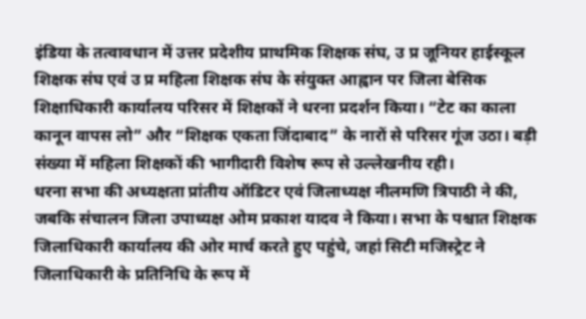इंडिया के तत्वावधान में उत्तर प्रदेशीय प्राथमिक शिक्षक संघ, उ प्र जूनियर हाईस्कूल शिक्षक संघ एवं उ प्र महिला शिक्षक संघ के संयुक्त आह्वान पर जिला बेसिक शिक्षाधिकारी कार्यालय परिसर में शिक्षकों ने धरना प्रदर्शन किया। “टेट का काला कानून वापस लो” और “शिक्षक एकता जिंदाबाद” के नारों से परिसर गूंज उठा। बड़ी संख्या में महिला शिक्षकों की भागीदारी विशेष रूप से उल्लेखनीय रही।
धरना सभा की अध्यक्षता प्रांतीय ऑडिटर एवं जिलाध्यक्ष नीलमणि त्रिपाठी ने की, जबकि संचालन जिला उपाध्यक्ष ओम प्रकाश यादव ने किया। सभा के पश्चात शिक्षक जिलाधिकारी कार्यालय की ओर मार्च करते हुए पहुंचे, जहां सिटी मजिस्ट्रेट ने जिलाधिकारी के प्रतिनिधि के रूप में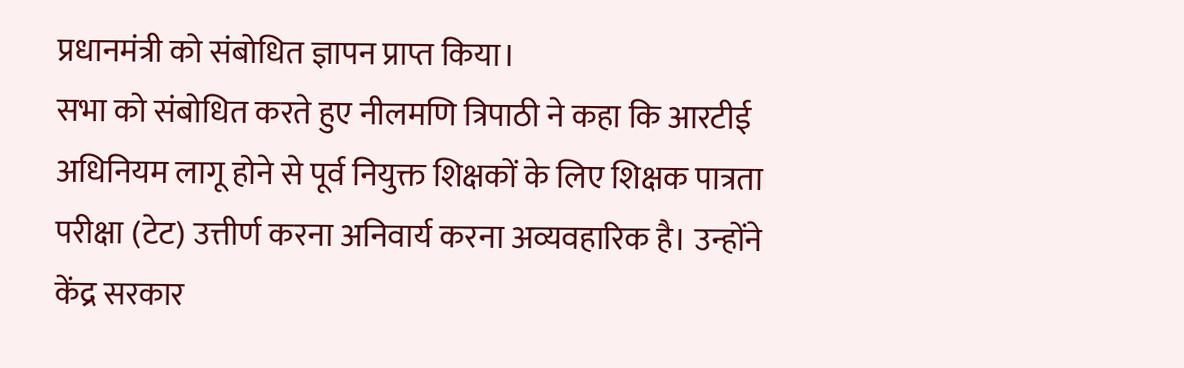प्रधानमंत्री को संबोधित ज्ञापन प्राप्त किया।
सभा को संबोधित करते हुए नीलमणि त्रिपाठी ने कहा कि आरटीई अधिनियम लागू होने से पूर्व नियुक्त शिक्षकों के लिए शिक्षक पात्रता परीक्षा (टेट) उत्तीर्ण करना अनिवार्य करना अव्यवहारिक है। उन्होंने केंद्र सरकार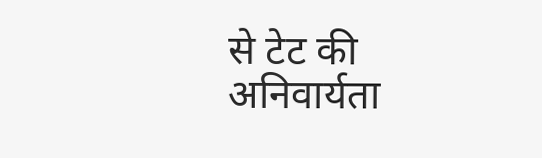से टेट की अनिवार्यता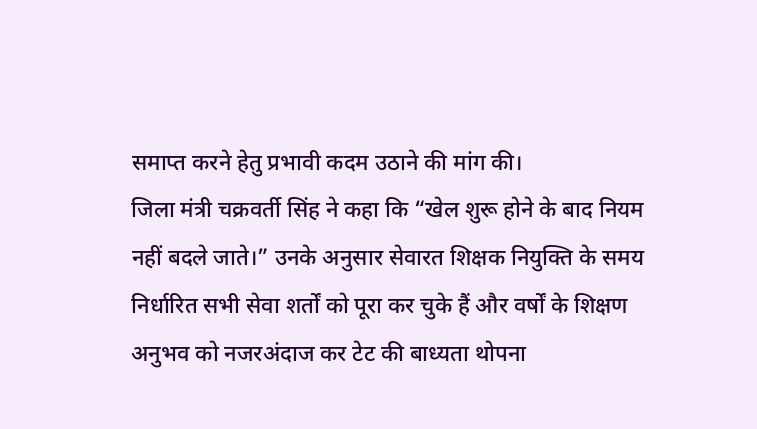समाप्त करने हेतु प्रभावी कदम उठाने की मांग की।
जिला मंत्री चक्रवर्ती सिंह ने कहा कि “खेल शुरू होने के बाद नियम नहीं बदले जाते।” उनके अनुसार सेवारत शिक्षक नियुक्ति के समय निर्धारित सभी सेवा शर्तों को पूरा कर चुके हैं और वर्षों के शिक्षण अनुभव को नजरअंदाज कर टेट की बाध्यता थोपना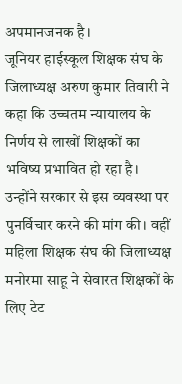अपमानजनक है।
जूनियर हाईस्कूल शिक्षक संघ के जिलाध्यक्ष अरुण कुमार तिवारी ने कहा कि उच्चतम न्यायालय के निर्णय से लाखों शिक्षकों का भविष्य प्रभावित हो रहा है। उन्होंने सरकार से इस व्यवस्था पर पुनर्विचार करने की मांग की। वहीं महिला शिक्षक संघ की जिलाध्यक्ष मनोरमा साहू ने सेवारत शिक्षकों के लिए टेट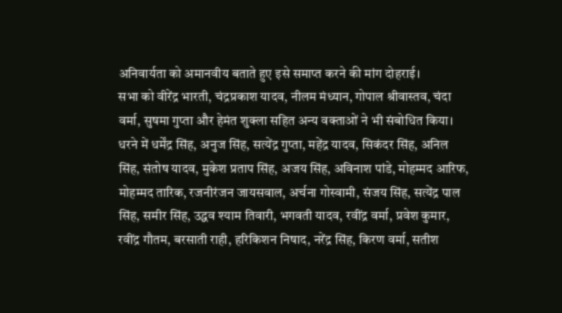अनिवार्यता को अमानवीय बताते हुए इसे समाप्त करने की मांग दोहराई।
सभा को वीरेंद्र भारती, चंद्रप्रकाश यादव, नीलम मंध्यान, गोपाल श्रीवास्तव, चंदा वर्मा, सुषमा गुप्ता और हेमंत शुक्ला सहित अन्य वक्ताओं ने भी संबोधित किया। धरने में धर्मेंद्र सिंह, अनुज सिंह, सत्येंद्र गुप्ता, महेंद्र यादव, सिकंदर सिंह, अनिल सिंह, संतोष यादव, मुकेश प्रताप सिंह, अजय सिंह, अविनाश पांडे, मोहम्मद आरिफ, मोहम्मद तारिक, रजनीरंजन जायसवाल, अर्चना गोस्वामी, संजय सिंह, सत्येंद्र पाल सिंह, समीर सिंह, उद्धव श्याम तिवारी, भगवती यादव, रवींद्र वर्मा, प्रवेश कुमार, रवींद्र गौतम, बरसाती राही, हरिकिशन निषाद, नरेंद्र सिंह, किरण वर्मा, सतीश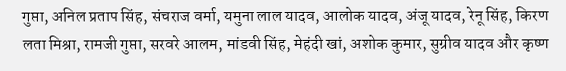गुप्ता, अनिल प्रताप सिंह, संचराज वर्मा, यमुना लाल यादव, आलोक यादव, अंजू यादव, रेनू सिंह, किरण लता मिश्रा, रामजी गुप्ता, सरवरे आलम, मांडवी सिंह, मेहंदी खां, अशोक कुमार, सुग्रीव यादव और कृष्ण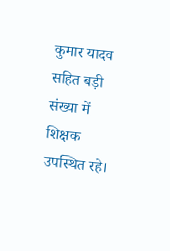कुमार यादव सहित बड़ी संख्या में शिक्षक उपस्थित रहे।